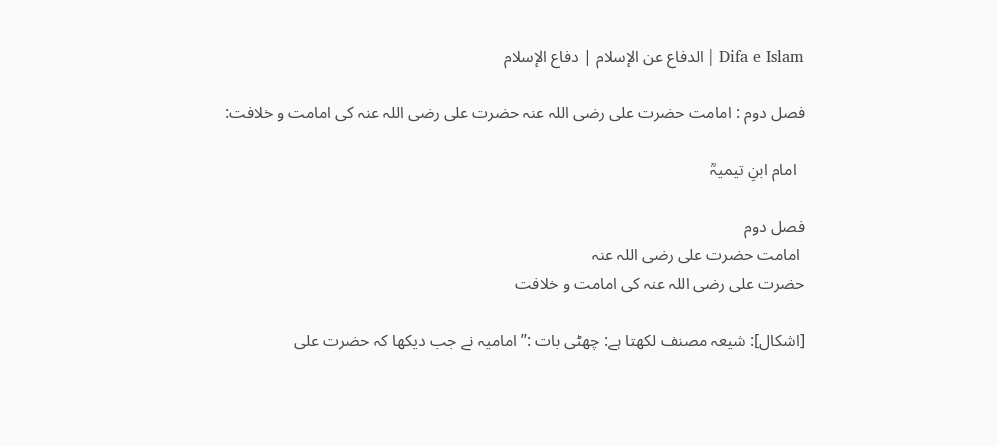Difa e Islam | الدفاع عن الإسلام | دفاع الإسلام

فصل دوم : امامت حضرت علی رضی اللہ عنہ حضرت علی رضی اللہ عنہ کی امامت و خلافت:

  امام ابنِ تیمیہؒ

فصل دوم
 امامت حضرت علی رضی اللہ عنہ
حضرت علی رضی اللہ عنہ کی امامت و خلافت

[اشکال]: شیعہ مصنف لکھتا ہے: چھٹی بات :’’ امامیہ نے جب دیکھا کہ حضرت علی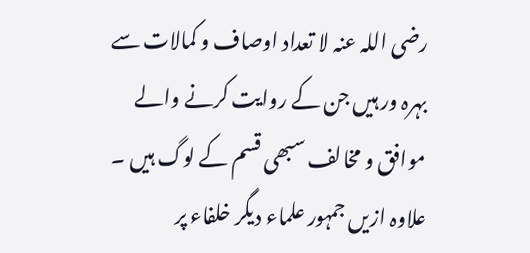رضی اللہ عنہ لا تعداد اوصاف و کمالات سے بہرہ ور ہیں جن کے روایت کرنے والے موافق و مخالف سبھی قسم کے لوگ ہیں ۔ علاوہ ازیں جمہور علماء دیگر خلفاء پر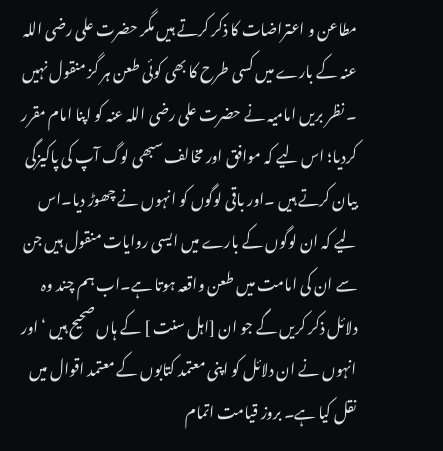مطاعن و اعتراضات کا ذکر کرتے ہیں مگر حضرت علی رضی اللہ عنہ کے بارے میں کسی طرح کا بھی کوئی طعن ہر گز منقول نہیں ۔ نظر بریں امامیہ نے حضرت علی رضی اللہ عنہ کو اپنا امام مقرر کردیا؛ اس لیے کہ موافق اور مخالف سبھی لوگ آپ کی پاکیزگی بیان کرتے ہیں ۔اور باقی لوگوں کو انہوں نے چھوڑ دیا۔اس لیے کہ ان لوگوں کے بارے میں ایسی روایات منقول ہیں جن سے ان کی امامت میں طعن واقعہ ہوتا ہے۔اب ہم چند وہ دلائل ذکر کریں گے جو ان [اہل سنت ] کے ہاں صحیح ہیں ‘ اور انہوں نے ان دلائل کو اپنی معتمد کتابوں کے معتمد اقوال میں نقل کیا ہے۔ بروز قیامت اتمام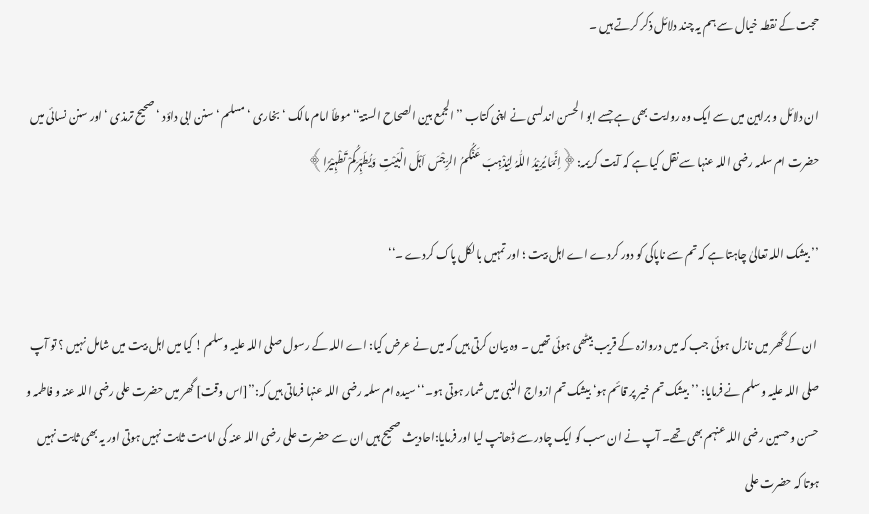حجت کے نقطہ خیال سے ہم یہ چند دلائل ذکر کرتے ہیں ۔

ان دلائل و براہین میں سے ایک وہ روایت بھی ہے جسے ابو الحسن اندلسی نے اپنی کتاب ’’الجمع بین الصحاح الستۃ‘‘ موطأ امام مالک ‘ بخاری ‘ مسلم ‘سنن ابی داؤد ‘ صحیح ترمذی ‘ اور سنن نسائی میں حضرت ام سلمہ رضی اللہ عنہا سے نقل کیا ہے کہ آیت کریمہ:﴿اِنَّمَا یُرِیْدُ اللّٰہُ لِیُذْہِبَ عَنْکُمُ الرِّجْسَ اَہْلَ الْبَیْتِ وَیُطَہِّرَکُمْ تَطْہِیْرًا﴾

’’ بیشک اللہ تعالیٰ چاہتا ہے کہ تم سے ناپاکی کو دور کردے اے اہل بیت ؛ اور تمہیں بالکل پاک کردے ۔‘‘

 ان کے گھر میں نازل ہوئی جب کہ میں دروازہ کے قریب بیٹھی ہوئی تھیں ۔ وہ بیان کرتی ہیں کہ میں نے عرض کیا: اے اللہ کے رسول صلی اللہ علیہ وسلم ! کیا میں اہل بیت میں شامل نہیں ؟ تو آپ صلی اللہ علیہ وسلم نے فرمایا: ’’بیشک تم خیر پر قائم ہو‘ بیشک تم ازواج النبی میں شمار ہوتی ہو۔‘‘ سیدہ ام سلمہ رضی اللہ عنہا فرماتی ہیں کہ:’’[اس وقت] گھر میں حضرت علی رضی اللہ عنہ و فاطمہ و حسن و حسین رضی اللہ عنہم بھی تھے۔ آپ نے ان سب کو ایک چادر سے ڈھانپ لیا اور فرمایا:احادیث صحیح ہیں ان سے حضرت علی رضی اللہ عنہ کی امامت ثابت نہیں ہوتی اور یہ بھی ثابت نہیں ہوتا کہ حضرت علی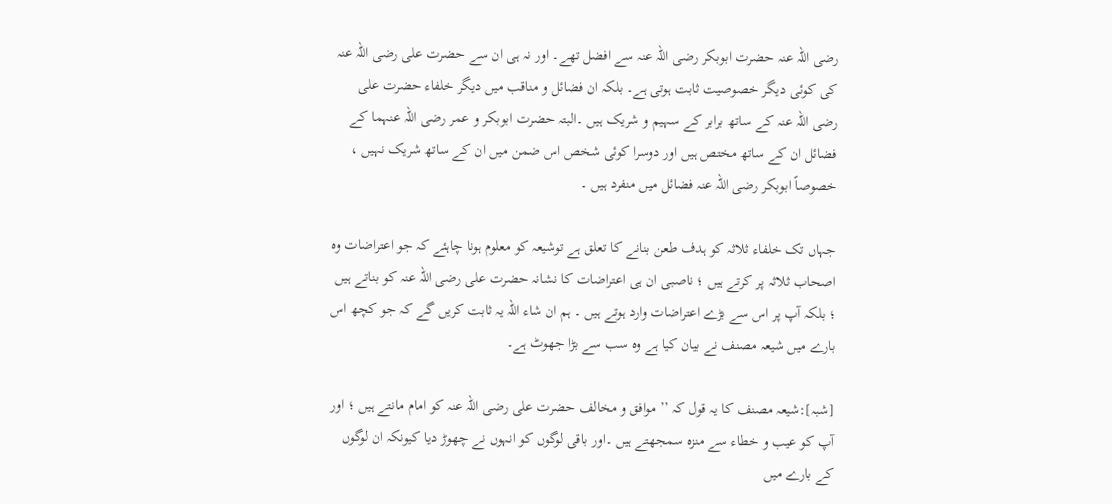رضی اللہ عنہ حضرت ابوبکر رضی اللہ عنہ سے افضل تھے۔ اور نہ ہی ان سے حضرت علی رضی اللہ عنہ کی کوئی دیگر خصوصیت ثابت ہوتی ہے۔ بلکہ ان فضائل و مناقب میں دیگر خلفاء حضرت علی رضی اللہ عنہ کے ساتھ برابر کے سہیم و شریک ہیں ۔البتہ حضرت ابوبکر و عمر رضی اللہ عنہما کے فضائل ان کے ساتھ مختص ہیں اور دوسرا کوئی شخص اس ضمن میں ان کے ساتھ شریک نہیں ، خصوصاً ابوبکر رضی اللہ عنہ فضائل میں منفرد ہیں ۔

جہاں تک خلفاء ثلاثہ کو ہدف طعن بنانے کا تعلق ہے توشیعہ کو معلوم ہونا چاہئے کہ جو اعتراضات وہ اصحاب ثلاثہ پر کرتے ہیں ؛ ناصبی ان ہی اعتراضات کا نشانہ حضرت علی رضی اللہ عنہ کو بناتے ہیں ؛ بلکہ آپ پر اس سے بڑے اعتراضات وارد ہوتے ہیں ۔ ہم ان شاء اللہ یہ ثابت کریں گے کہ جو کچھ اس بارے میں شیعہ مصنف نے بیان کیا ہے وہ سب سے بڑا جھوٹ ہے۔

[شبہ]:شیعہ مصنف کا یہ قول کہ ’’ موافق و مخالف حضرت علی رضی اللہ عنہ کو امام مانتے ہیں ؛ اور آپ کو عیب و خطاء سے منزہ سمجھتے ہیں ۔اور باقی لوگوں کو انہوں نے چھوڑ دیا کیونکہ ان لوگوں کے بارے میں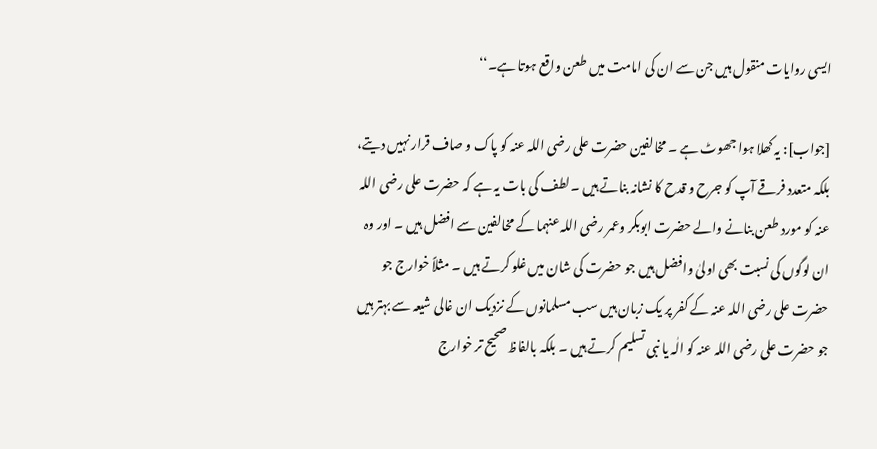ایسی روایات منقول ہیں جن سے ان کی امامت میں طعن واقع ہوتا ہے۔‘‘

[جواب]: یہ کھلا ہوا جھوٹ ہے ۔ مخالفین حضرت علی رضی اللہ عنہ کو پاک و صاف قرار نہیں دیتے، بلکہ متعدد فرقے آپ کو جرح و قدح کا نشانہ بناتے ہیں ۔لطف کی بات یہ ہے کہ حضرت علی رضی اللہ عنہ کو مورد طعن بنانے والے حضرت ابوبکر وعمر رضی اللہ عنہما کے مخالفین سے افضل ہیں ۔ اور وہ ان لوگوں کی نسبت بھی اولیٰ وافضل ہیں جو حضرت کی شان میں غلو کرتے ہیں ۔ مثلاً خوارج جو حضرت علی رضی اللہ عنہ کے کفر پر یک زبان ہیں سب مسلمانوں کے نزدیک ان غالی شیعہ سے بہتر ہیں جو حضرت علی رضی اللہ عنہ کو الٰہ یا نبی تسلیم کرتے ہیں ۔ بلکہ بالفاظ صحیح تر خوارج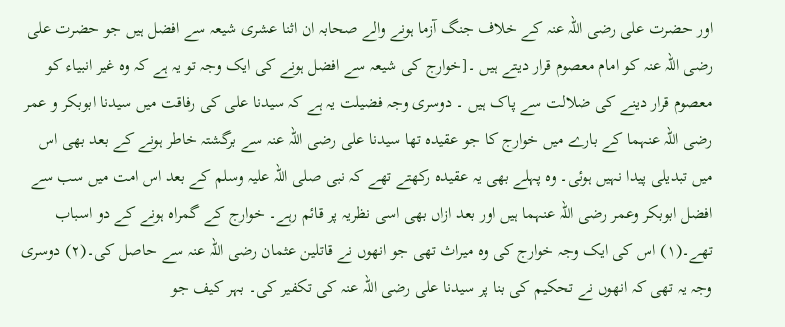اور حضرت علی رضی اللہ عنہ کے خلاف جنگ آزما ہونے والے صحابہ ان اثنا عشری شیعہ سے افضل ہیں جو حضرت علی رضی اللہ عنہ کو امام معصوم قرار دیتے ہیں ۔[خوارج کی شیعہ سے افضل ہونے کی ایک وجہ تو یہ ہے کہ وہ غیر انبیاء کو معصوم قرار دینے کی ضلالت سے پاک ہیں ۔ دوسری وجہ فضیلت یہ ہے کہ سیدنا علی کی رفاقت میں سیدنا ابوبکر و عمر رضی اللہ عنہما کے بارے میں خوارج کا جو عقیدہ تھا سیدنا علی رضی اللہ عنہ سے برگشتہ خاطر ہونے کے بعد بھی اس میں تبدیلی پیدا نہیں ہوئی۔ وہ پہلے بھی یہ عقیدہ رکھتے تھے کہ نبی صلی اللہ علیہ وسلم کے بعد اس امت میں سب سے افضل ابوبکر وعمر رضی اللہ عنہما ہیں اور بعد ازاں بھی اسی نظریہ پر قائم رہے۔ خوارج کے گمراہ ہونے کے دو اسباب تھے۔(۱) اس کی ایک وجہ خوارج کی وہ میراث تھی جو انھوں نے قاتلین عثمان رضی اللہ عنہ سے حاصل کی۔(۲) دوسری وجہ یہ تھی کہ انھوں نے تحکیم کی بنا پر سیدنا علی رضی اللہ عنہ کی تکفیر کی۔ بہر کیف جو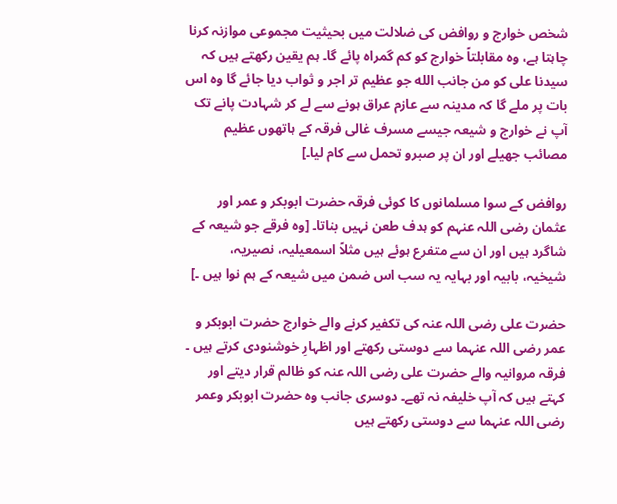شخص خوارج و روافض کی ضلالت میں بحیثیت مجموعی موازنہ کرنا چاہتا ہے، وہ مقابلتاً خوارج کو کم گمراہ پائے گا۔ ہم یقین رکھتے ہیں کہ سیدنا علی کو من جانب الله جو عظیم تر اجر و ثواب دیا جائے گا وہ اس بات پر ملے گا کہ مدینہ سے عازم عراق ہونے سے لے کر شہادت پانے تک آپ نے خوارج و شیعہ جیسے مسرف غالی فرقہ کے ہاتھوں عظیم مصائب جھیلے اور ان پر صبرو تحمل سے کام لیا۔]

روافض کے سوا مسلمانوں کا کوئی فرقہ حضرت ابوبکر و عمر اور عثمان رضی اللہ عنہم کو ہدف طعن نہیں بناتا۔ [وہ فرقے جو شیعہ کے شاگرد ہیں اور ان سے متفرع ہوئے ہیں مثلاً اسمعیلیہ، نصیریہ، شیخیہ، بابیہ اور بہایہ یہ سب اس ضمن میں شیعہ کے ہم نوا ہیں ۔]

حضرت علی رضی اللہ عنہ کی تکفیر کرنے والے خوارج حضرت ابوبکر و عمر رضی اللہ عنہما سے دوستی رکھتے اور اظہارِ خوشنودی کرتے ہیں ۔ فرقہ مروانیہ والے حضرت علی رضی اللہ عنہ کو ظالم قرار دیتے اور کہتے ہیں کہ آپ خلیفہ نہ تھے۔ دوسری جانب وہ حضرت ابوبکر وعمر رضی اللہ عنہما سے دوستی رکھتے ہیں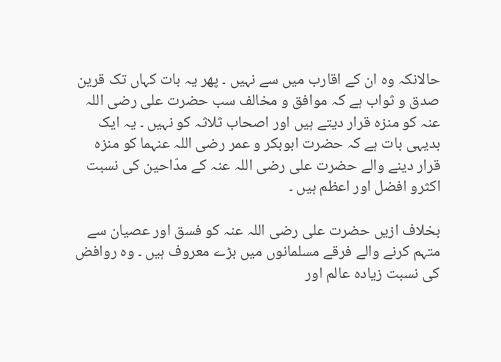حالانکہ وہ ان کے اقارب میں سے نہیں ۔ پھر یہ بات کہاں تک قرین صدق و ثواب ہے کہ موافق و مخالف سب حضرت علی رضی اللہ عنہ کو منزہ قرار دیتے ہیں اور اصحاب ثلاثہ کو نہیں ۔ یہ ایک بدیہی بات ہے کہ حضرت ابوبکر و عمر رضی اللہ عنہما کو منزہ قرار دینے والے حضرت علی رضی اللہ عنہ کے مدّاحین کی نسبت اکثرو افضل اور اعظم ہیں ۔

بخلاف ازیں حضرت علی رضی اللہ عنہ کو فسق اور عصیان سے متہم کرنے والے فرقے مسلمانوں میں بڑے معروف ہیں ۔ وہ روافض کی نسبت زیادہ عالم اور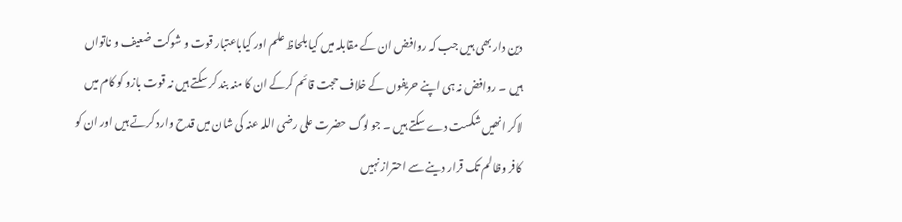دین دار بھی ہیں جب کہ روافض ان کے مقابلہ میں کیا بلحاظ علم اور کیاباعتبار قوت و شوکت ضعیف و ناتواں ہیں ۔ روافض نہ ہی اپنے حریفوں کے خلاف حجت قائم کرکے ان کا منہ بند کر سکتے ہیں نہ قوت بازو کو کام میں لاکر انھیں شکست دے سکتے ہیں ۔ جو لوگ حضرت علی رضی اللہ عنہ کی شان میں قدح وارد کرتے ہیں اور ان کو کافر وظالم تک قرار دینے سے احتراز نہیں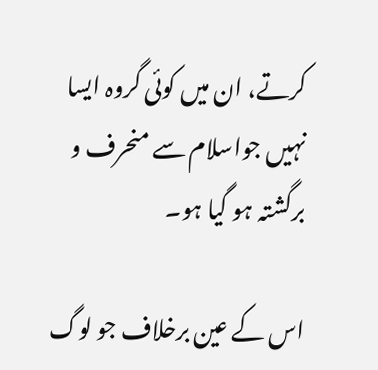کرتے، ان میں کوئی گروہ ایسا نہیں جواسلام سے منحرف و برگشتہ ہو گیا ہو۔

اس کے عین برخلاف جو لوگ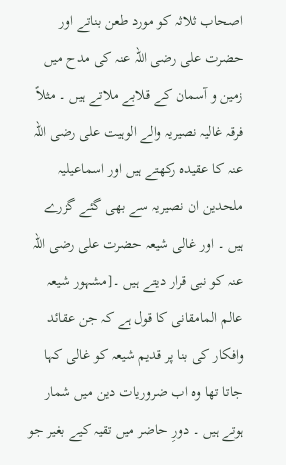اصحاب ثلاثہ کو مورد طعن بناتے اور حضرت علی رضی اللہ عنہ کی مدح میں زمین و آسمان کے قلابے ملاتے ہیں ۔ مثلاً فرقہ غالیہ نصیریہ والے الوہیت علی رضی اللہ عنہ کا عقیدہ رکھتے ہیں اور اسماعیلیہ ملحدین ان نصیریہ سے بھی گئے گزرے ہیں ۔ اور غالی شیعہ حضرت علی رضی اللہ عنہ کو نبی قرار دیتے ہیں ۔[مشہور شیعہ عالم المامقانی کا قول ہے کہ جن عقائد وافکار کی بنا پر قدیم شیعہ کو غالی کہا جاتا تھا وہ اب ضروریات دین میں شمار ہوتے ہیں ۔ دورِ حاضر میں تقیہ کیے بغیر جو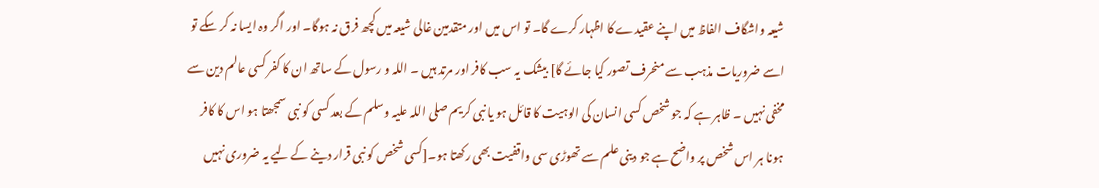شیعہ واشگاف الفاظ میں اپنے عقیدے کا اظہار کرے گا۔ تو اس میں اور متقدمین غالی شیعہ میں کچھ فرق نہ ہوگا۔ اور اگر وہ ایسا نہ کر سکے تو اسے ضروریات مذہب سے منحرف تصور کیا جائے گا] بیشک یہ سب کافر اور مرتد ہیں ۔ اللہ و رسول کے ساتھ ان کا کفر کسی عالم دین سے مخفی نہیں ۔ ظاہر ہے کہ جو شخص کسی انسان کی الوہیت کا قائل ہو یا نبی کریم صلی اللہ علیہ وسلم کے بعد کسی کو نبی سمجھتا ہو اس کا کافر ہونا ہر اس شخص پر واضح ہے جو دینی علم سے تھوڑی سی واقفیت بھی رکھتا ہو۔[کسی شخص کو نبی قرار دینے کے لیے یہ ضروری نہیں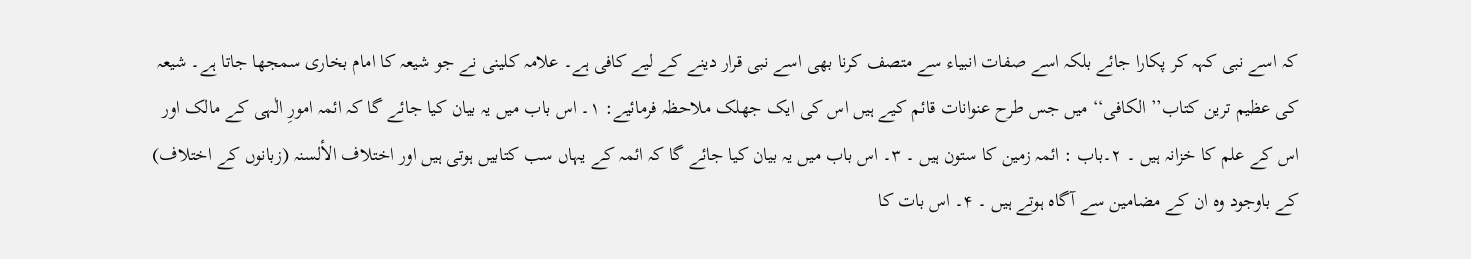کہ اسے نبی کہہ کر پکارا جائے بلکہ اسے صفات انبیاء سے متصف کرنا بھی اسے نبی قرار دینے کے لیے کافی ہے۔ علامہ کلینی نے جو شیعہ کا امام بخاری سمجھا جاتا ہے۔ شیعہ کی عظیم ترین کتاب’’ الکافی‘‘ میں جس طرح عنوانات قائم کیے ہیں اس کی ایک جھلک ملاحظہ فرمائیے: ۱۔ اس باب میں یہ بیان کیا جائے گا کہ ائمہ امورِ الٰہی کے مالک اور اس کے علم کا خزانہ ہیں ۔ ۲۔باب : ائمہ زمین کا ستون ہیں ۔ ۳۔ اس باب میں یہ بیان کیا جائے گا کہ ائمہ کے یہاں سب کتابیں ہوتی ہیں اور اختلاف الألسنہ (زبانوں کے اختلاف) کے باوجود وہ ان کے مضامین سے آگاہ ہوتے ہیں ۔ ۴۔ اس بات کا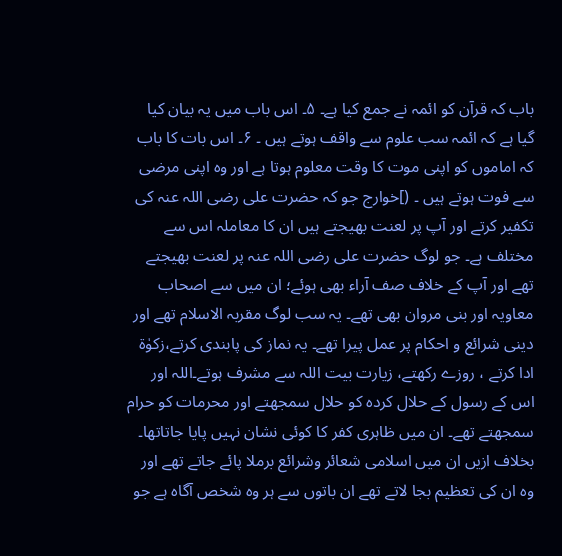باب کہ قرآن کو ائمہ نے جمع کیا ہے۔ ۵۔ اس باب میں یہ بیان کیا گیا ہے کہ ائمہ سب علوم سے واقف ہوتے ہیں ۔ ۶۔ اس بات کا باب کہ اماموں کو اپنی موت کا وقت معلوم ہوتا ہے اور وہ اپنی مرضی سے فوت ہوتے ہیں ۔ (]خوارج جو کہ حضرت علی رضی اللہ عنہ کی تکفیر کرتے اور آپ پر لعنت بھیجتے ہیں ان کا معاملہ اس سے مختلف ہے۔ جو لوگ حضرت علی رضی اللہ عنہ پر لعنت بھیجتے تھے اور آپ کے خلاف صف آراء بھی ہوئے؛ ان میں سے اصحاب معاویہ اور بنی مروان بھی تھے۔ یہ سب لوگ مقربہ الاسلام تھے اور دینی شرائع و احکام پر عمل پیرا تھے۔ یہ نماز کی پابندی کرتے،زکوٰۃ ادا کرتے ، روزے رکھتے، زیارت بیت اللہ سے مشرف ہوتے۔اللہ اور اس کے رسول کے حلال کردہ کو حلال سمجھتے اور محرمات کو حرام سمجھتے تھے۔ ان میں ظاہری کفر کا کوئی نشان نہیں پایا جاتاتھا۔ بخلاف ازیں ان میں اسلامی شعائر وشرائع برملا پائے جاتے تھے اور وہ ان کی تعظیم بجا لاتے تھے ان باتوں سے ہر وہ شخص آگاہ ہے جو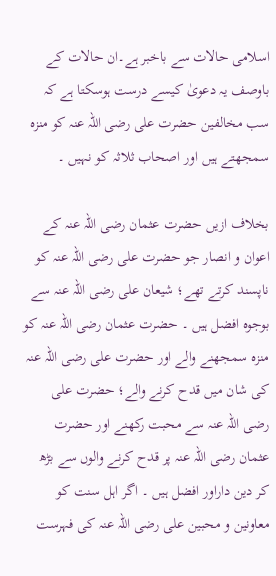اسلامی حالات سے باخبر ہے۔ان حالات کے باوصف یہ دعویٰ کیسے درست ہوسکتا ہے کہ سب مخالفین حضرت علی رضی اللہ عنہ کو منزہ سمجھتے ہیں اور اصحاب ثلاثہ کو نہیں ۔

بخلاف ازیں حضرت عثمان رضی اللہ عنہ کے اعوان و انصار جو حضرت علی رضی اللہ عنہ کو ناپسند کرتے تھے؛ شیعان علی رضی اللہ عنہ سے بوجوہ افضل ہیں ۔ حضرت عثمان رضی اللہ عنہ کو منزہ سمجھنے والے اور حضرت علی رضی اللہ عنہ کی شان میں قدح کرنے والے؛ حضرت علی رضی اللہ عنہ سے محبت رکھنے اور حضرت عثمان رضی اللہ عنہ پر قدح کرنے والوں سے بڑھ کر دین داراور افضل ہیں ۔ اگر اہل سنت کو معاونین و محبین علی رضی اللہ عنہ کی فہرست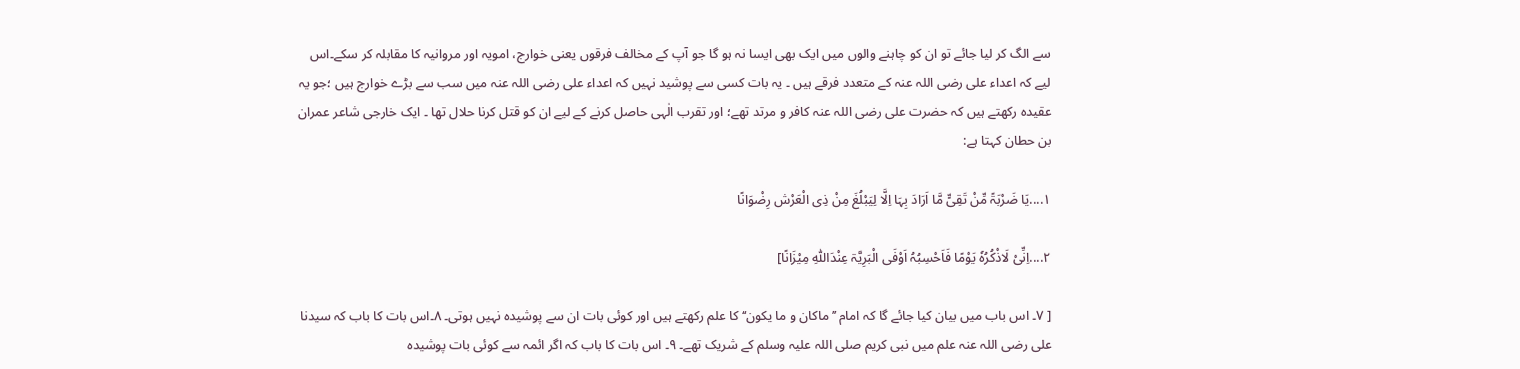سے الگ کر لیا جائے تو ان کو چاہنے والوں میں ایک بھی ایسا نہ ہو گا جو آپ کے مخالف فرقوں یعنی خوارج، امویہ اور مروانیہ کا مقابلہ کر سکے۔اس لیے کہ اعداء علی رضی اللہ عنہ کے متعدد فرقے ہیں ۔ یہ بات کسی سے پوشید نہیں کہ اعداء علی رضی اللہ عنہ میں سب سے بڑے خوارج ہیں ؛جو یہ عقیدہ رکھتے ہیں کہ حضرت علی رضی اللہ عنہ کافر و مرتد تھے؛ اور تقرب الٰہی حاصل کرنے کے لیے ان کو قتل کرنا حلال تھا ۔ ایک خارجی شاعر عمران بن حطان کہتا ہے:

۱....یَا ضَرْبَۃً مِّنْ تَقِیٍّ مَّا اَرَادَ بِہَا اِلَّا لِیَبْلُغَ مِنْ ذِی الْعَرْش رِضْوَانًا

۲....اِنِّیْ لَاذْکُرُہٗ یَوْمًا فَاَحْسِبُہُ اَوْفَی الْبَرِیَّۃ عِنْدَاللّٰہِ مِیْزَانًا]

[ ۷۔ اس باب میں بیان کیا جائے گا کہ امام ’’ماکان و ما یکون‘‘ کا علم رکھتے ہیں اور کوئی بات ان سے پوشیدہ نہیں ہوتی۔ ۸۔اس بات کا باب کہ سیدنا علی رضی اللہ عنہ علم میں نبی کریم صلی اللہ علیہ وسلم کے شریک تھے۔ ۹۔ اس بات کا باب کہ اگر ائمہ سے کوئی بات پوشیدہ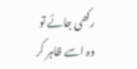رکھی جائے تو وہ اسے ظاہر کر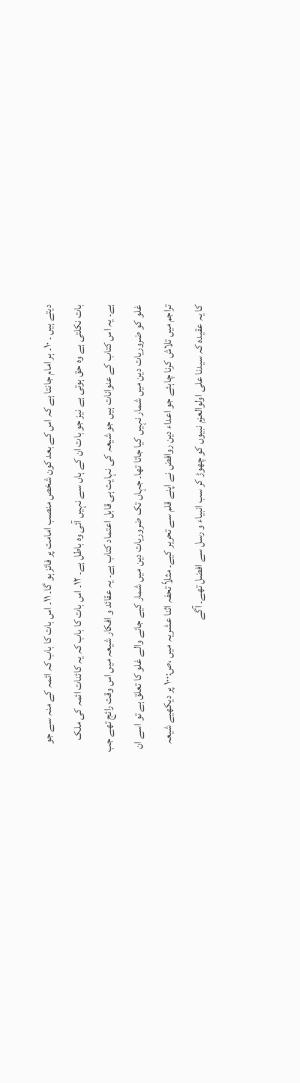دیتے ہیں ۔ ۱۰۔ ہر امام جانتا ہے کہ اس کے بعد کون شخص منصب امامت پر فائز ہو گا۔ ۱۱۔ اس بات کا باب کہ ائمہ کے منہ سے جو بات نکلتی ہے وہ حق ہوتی ہے نیز جو بات ان کے ہاں سے نہیں آئی وہ باطل ہے۔ ۱۲۔ اس بات کا باب کہ یہ کائنات ائمہ کی ملک ہے۔ یہ اس کتاب کے عنوانات ہیں جو شیعہ کی نہایت ہی قابل اعتماد کتاب ہے۔ یہ عقائد و افکار شیعہ میں اس وقت رائج تھے جب غلو کو ضروریات دین میں شمار نہیں کیا جاتا تھا۔ جہاں تک ضروریات دین میں شمار کیے جانے والے غلو کا تعلق ہے تو اسے ان تراجم میں تلاش کرنا چاہئے جو اعداء دین روافض نے اپنے قلم سے تحریر کیے۔ مثلاً تحفہ اثنا عشریہ میں ،ص:۱۰۰ پر دیکھیے شیعہ کا یہ عقیدہ کہ سیدنا علی اولوالعزم نبیوں کو چھوڑ کر سب انبیاء و رسل سے افضل تھے۔ آگے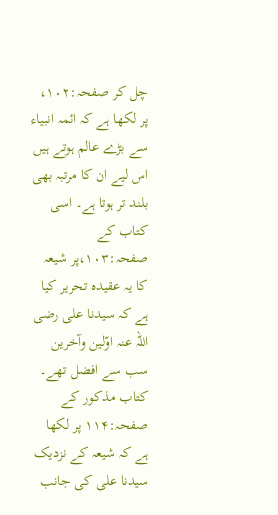چل کر صفحہ:۱۰۲، پر لکھا ہے کہ ائمہ انبیاء سے بڑے عالم ہوتے ہیں اس لیے ان کا مرتبہ بھی بلند تر ہوتا ہے۔ اسی کتاب کے صفحہ:۱۰۳،پر شیعہ کا یہ عقیدہ تحریر کیا ہے کہ سیدنا علی رضی اللہ عنہ اوّلین وآخرین سب سے افضل تھے۔ کتاب مذکور کے صفحہ:۱۱۴ پر لکھا ہے کہ شیعہ کے نزدیک سیدنا علی کی جانب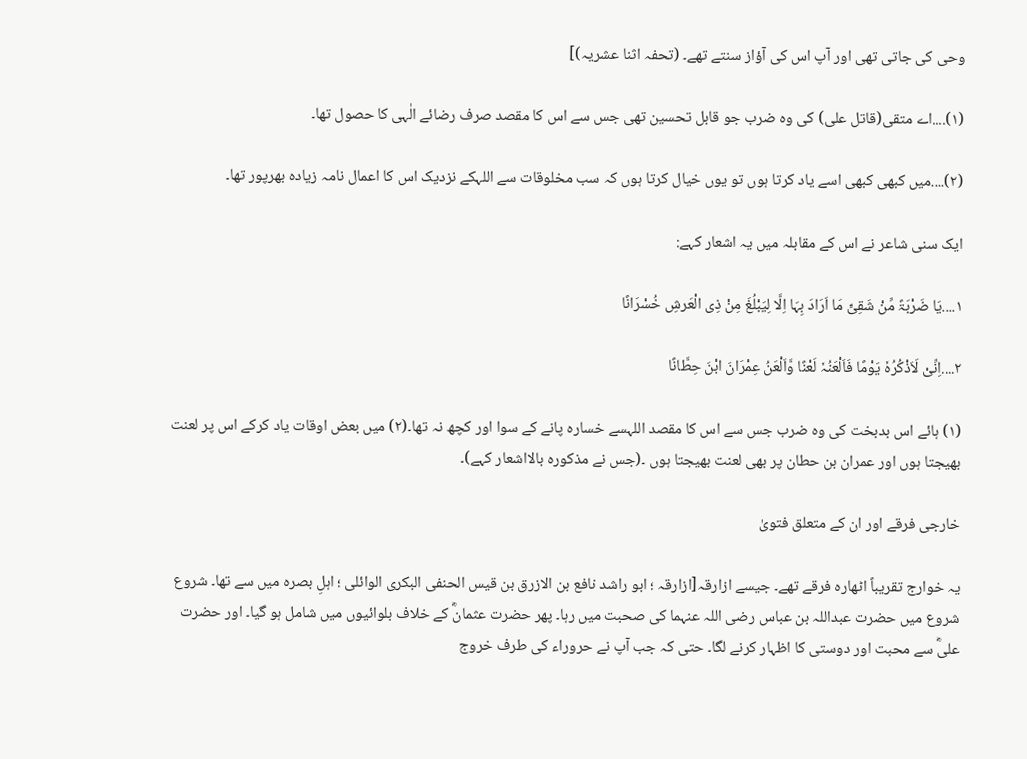وحی کی جاتی تھی اور آپ اس کی آؤاز سنتے تھے۔ (تحفہ اثنا عشریہ)]

(۱)....اے متقی(قاتل علی) کی وہ ضرب جو قابل تحسین تھی جس سے اس کا مقصد صرف رضائے الٰہی کا حصول تھا۔

(۲)....میں کبھی کبھی اسے یاد کرتا ہوں تو یوں خیال کرتا ہوں کہ سب مخلوقات سے اللہکے نزدیک اس کا اعمال نامہ زیادہ بھرپور تھا۔

ایک سنی شاعر نے اس کے مقابلہ میں یہ اشعار کہے:

۱....یَا ضَرْبَۃً مِّنْ شَقِیٍّ مَا اَرَادَ بِہَا اِلَّا لِیَبْلُغَ مِنْ ذِی الْعَرشِ خُسْرَانًا

۲....اِنِّیْ لَاَذْکُرُہٗ یَوْمًا فَاَلْعَنُہٗ لَعْنًا وَّاَلْعَنُ عِمْرَانَ ابْنَ حِطَّانًا

(۱) ہائے اس بدبخت کی وہ ضرب جس سے اس کا مقصد اللہسے خسارہ پانے کے سوا اور کچھ نہ تھا۔(۲) میں بعض اوقات یاد کرکے اس پر لعنت بھیجتا ہوں اور عمران بن حطان پر بھی لعنت بھیجتا ہوں ۔(جس نے مذکورہ بالااشعار کہے)۔

خارجی فرقے اور ان کے متعلق فتویٰ

یہ خوارج تقریباً اٹھارہ فرقے تھے۔ جیسے ازارقہ[ازارقہ ؛ ابو راشد نافع بن الازرق بن قیس الحنفی البکری الوائلی ؛ اہلِ بصرہ میں سے تھا۔ شروع شروع میں حضرت عبداللہ بن عباس رضی اللہ عنہما کی صحبت میں رہا۔ پھر حضرت عثمانؓ کے خلاف بلوائیوں میں شامل ہو گیا۔ اور حضرت علیؓ سے محبت اور دوستی کا اظہار کرنے لگا۔ حتی کہ جب آپ نے حروراء کی طرف خروج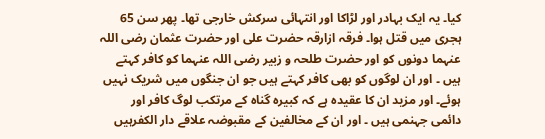کیا۔ یہ ایک بہادر اور لڑاکا اور انتہائی سرکش خارجی تھا۔ پھر سن 65 ہجری میں قتل ہوا۔ فرقہ ازارقہ حضرت علی اور حضرت عثمان رضی اللہ عنہما دونوں کو اور حضرت طلحہ و زبیر رضی اللہ عنہما کو کافر کہتے ہیں ۔ اور ان لوگوں کو بھی کافر کہتے ہیں جو ان جنگوں میں شریک نہیں ہوئے۔ اور مزید ان کا عقیدہ ہے کہ کبیرہ گناہ کے مرتکب لوگ کافر اور دائمی جہنمی ہیں ۔ اور ان کے مخالفین کے مقبوضہ علاقے دار الکفرہیں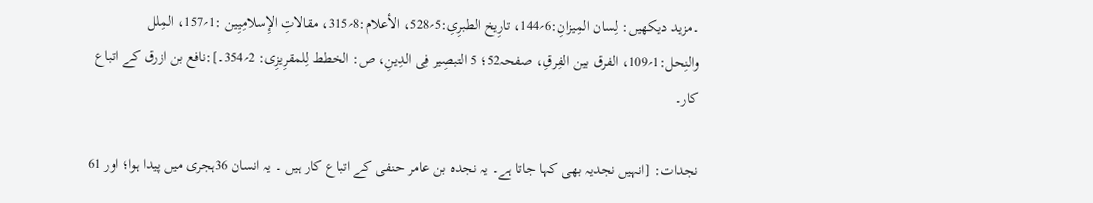۔مزید دیکھیں: لِسان المِیزانِ:6؍144، تارِیخ الطبرِیِ:5؍528، الأعلام:8؍315، مقالاتِ الإِسلامِیِین :1؍157، المِلل والنِحل:1؍109، الفرق بین الفِرقِ، صفحہ52؛ 5 التبصِیر فِی الدِینِ، ص: الخطط لِلمقرِیزِی: 2؍354۔]:نافع بن ازرق کے اتباع کار۔

نجدات: [انہیں نجدیہ بھی کہا جاتا ہے۔ یہ نجدہ بن عامر حنفی کے اتباع کار ہیں ۔ یہ انسان 36ہجری میں پیدا ہوا؛ اور 61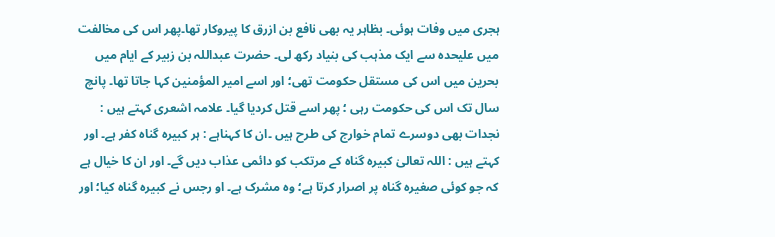ہجری میں وفات ہوئی۔ بظاہر یہ بھی نافع بن ازرق کا پیروکار تھا۔پھر اس کی مخالفت میں علیحدہ سے ایک مذہب کی بنیاد رکھ لی۔ حضرت عبداللہ بن زبیر کے ایام میں بحرین میں اس کی مستقل حکومت تھی؛ اور اسے امیر المؤمنین کہا جاتا تھا۔ پانچ سال تک اس کی حکومت رہی ؛ پھر اسے قتل کردیا گیا۔ علامہ اشعری کہتے ہیں : نجدات بھی دوسرے تمام خوارج کی طرح ہیں ۔ان کا کہناہے : ہر کبیرہ گناہ کفر ہے۔ اور کہتے ہیں : اللہ تعالیٰ کبیرہ گناہ کے مرتکب کو دائمی عذاب دیں گے۔ اور ان کا خیال ہے کہ جو کوئی صغیرہ گناہ پر اصرار کرتا ہے؛ وہ مشرک ہے۔ او رجس نے کبیرہ گناہ کیا؛ اور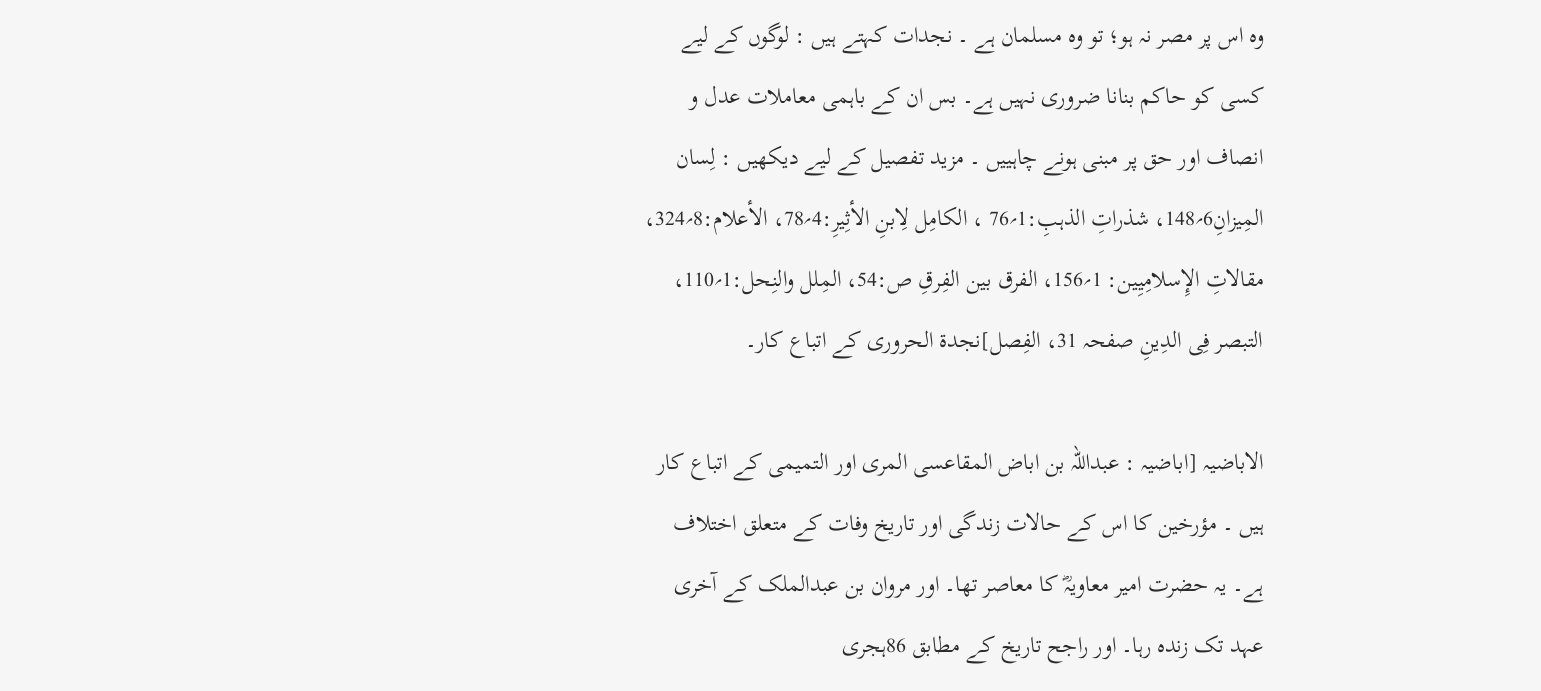وہ اس پر مصر نہ ہو؛ تو وہ مسلمان ہے ۔ نجدات کہتے ہیں : لوگوں کے لیے کسی کو حاکم بنانا ضروری نہیں ہے۔ بس ان کے باہمی معاملات عدل و انصاف اور حق پر مبنی ہونے چاہییں ۔ مزید تفصیل کے لیے دیکھیں : لِسان المِیزانِ6؍148، شذراتِ الذہبِ:1؍76 ، الکامِل لِابنِ الأثِیرِ:4؍78، الأعلام:8؍324، مقالاتِ الإِسلامِیِین: 1؍156، الفرق بین الفِرقِ ص:54، المِلل والنِحل:1؍110، التبصر فِی الدِینِ صفحہ 31، الفِصل]نجدۃ الحروری کے اتباع کار۔

الاباضیہ [اباضیہ : عبداللہ بن اباض المقاعسی المری اور التمیمی کے اتباع کار ہیں ۔ مؤرخین کا اس کے حالات زندگی اور تاریخ وفات کے متعلق اختلاف ہے۔ یہ حضرت امیر معاویہؓ کا معاصر تھا۔ اور مروان بن عبدالملک کے آخری عہد تک زندہ رہا۔ اور راجح تاریخ کے مطابق 86ہجری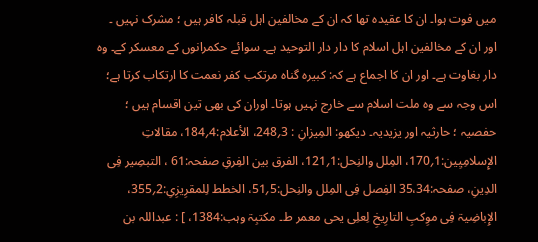میں فوت ہوا۔ ان کا عقیدہ تھا کہ ان کے مخالفین اہل قبلہ کافر ہیں ؛ مشرک نہیں ۔ اور ان کے مخالفین اہل اسلام کا دار دار التوحید ہے۔ سوائے حکمرانوں کے معسکر کے۔ وہ دار بغاوت ہے۔ اور ان کا اجماع ہے کہ: کبیرہ گناہ مرتکب کفر نعمت کا ارتکاب کرتا ہے؛ اس وجہ سے وہ ملت اسلام سے خارج نہیں ہوتا۔ اوران کی بھی تین اقسام ہیں ؛ حفصیہ ؛ حارثیہ اور یزیدیہ۔ دیکھو: المِیزانِ : 3؍248، الأعلام:4؍184، مقالاتِ الإِسلامِیِین:1؍170، المِلل والنِحل:1؍121، الفرق بین الفِرقِ صفحہ:61 ، التبصِیر فِی الدِینِ، صفحہ:35،34 الفِصل فِی المِلل والنِحل:5؍51، الخطط لِلمقرِیزِیِ:2؍355، الإِباضِیۃ فِی موِکبِ التارِیخِ لِعلِی یحی معمر ط۔ مکتبِۃ وہب:1384، ] : عبداللہ بن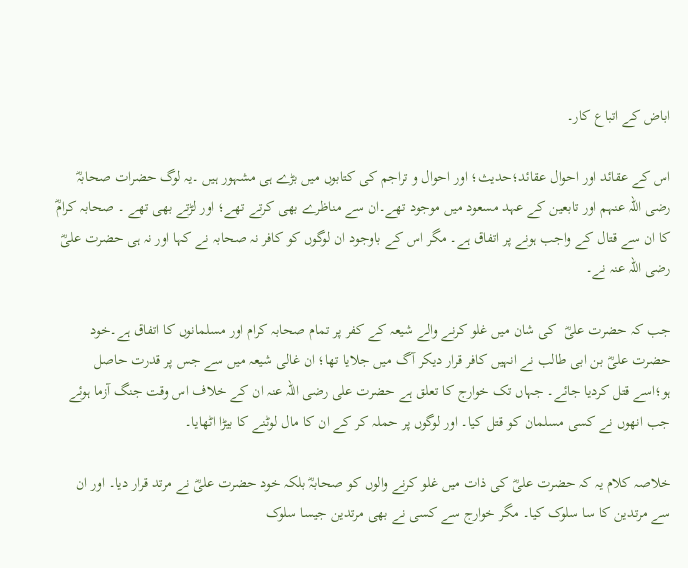اباض کے اتباع کار۔

اس کے عقائد اور احوال عقائد؛حدیث؛ اور احوال و تراجم کی کتابوں میں بڑے ہی مشہور ہیں ۔یہ لوگ حضرات صحابہؓ رضی اللہ عنہم اور تابعین کے عہد مسعود میں موجود تھے۔ان سے مناظرے بھی کرتے تھے؛ اور لڑتے بھی تھے ۔ صحابہ کرامؓ کا ان سے قتال کے واجب ہونے پر اتفاق ہے۔ مگر اس کے باوجود ان لوگوں کو کافر نہ صحابہ نے کہا اور نہ ہی حضرت علیؓ رضی اللہ عنہ نے۔

جب کہ حضرت علیؓ  کی شان میں غلو کرنے والے شیعہ کے کفر پر تمام صحابہ کرام اور مسلمانوں کا اتفاق ہے۔خود حضرت علیؓ بن ابی طالب نے انہیں کافر قرار دیکر آگ میں جلایا تھا؛ ان غالی شیعہ میں سے جس پر قدرت حاصل ہو؛اسے قتل کردیا جائے۔ جہاں تک خوارج کا تعلق ہے حضرت علی رضی اللہ عنہ ان کے خلاف اس وقت جنگ آزما ہوئے جب انھوں نے کسی مسلمان کو قتل کیا۔ اور لوگوں پر حملہ کر کے ان کا مال لوٹنے کا بیڑا اٹھایا۔

خلاصہ کلام یہ کہ حضرت علیؓ کی ذات میں غلو کرنے والوں کو صحابہؓ بلکہ خود حضرت علیؓ نے مرتد قرار دیا۔ اور ان سے مرتدین کا سا سلوک کیا۔ مگر خوارج سے کسی نے بھی مرتدین جیسا سلوک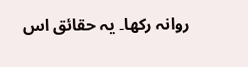روانہ رکھا۔ یہ حقائق اس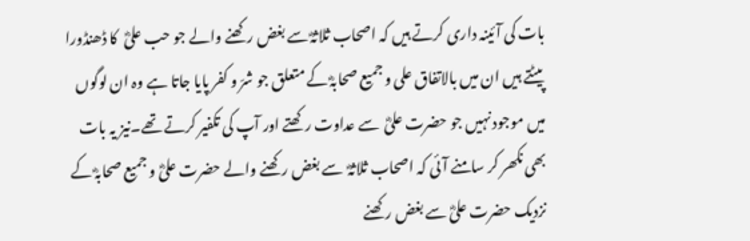بات کی آئینہ داری کرتے ہیں کہ اصحاب ثلاثہؓ سے بغض رکھنے والے جو حب علیؓ  کا ڈھنڈورا پیٹتے ہیں ان میں بالاتفاق علی و جمیع صحابہؓ کے متعلق جو شرّ و کفر پایا جاتا ہے وہ ان لوگوں میں موجود نہیں جو حضرت علیؓ  سے عداوت رکھتے اور آپ کی تکفیر کرتے تھے۔نیز یہ بات بھی نکھر کر سامنے آئی کہ اصحاب ثلاثہؓ  سے بغض رکھنے والے حضرت علیؓ و جمیع صحابہؓ کے نزدیک حضرت علیؓ سے بغض رکھنے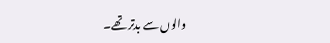والوں سے بدتر تھے۔